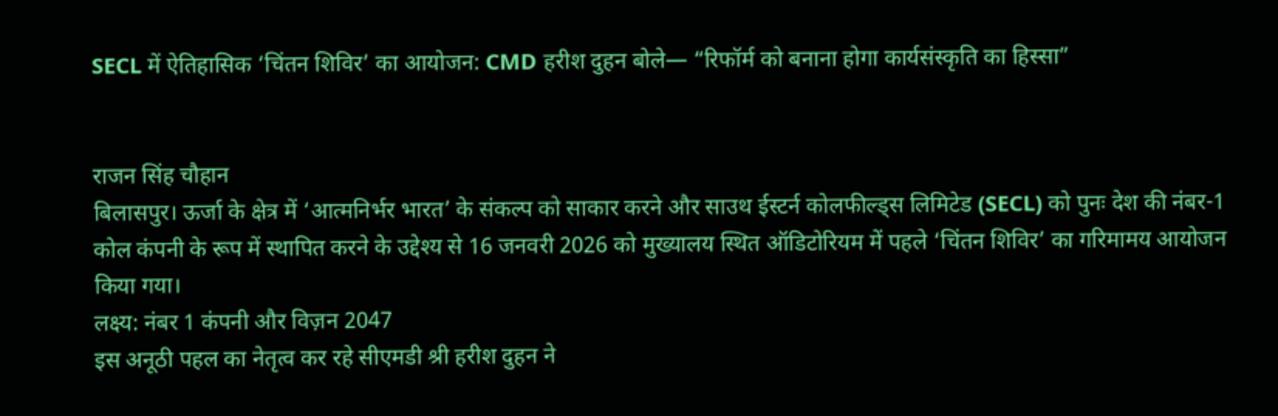SECL में ऐतिहासिक ‘चिंतन शिविर’ का आयोजन: CMD हरीश दुहन बोले— “रिफॉर्म को बनाना होगा कार्यसंस्कृति का हिस्सा”


राजन सिंह चौहान
बिलासपुर। ऊर्जा के क्षेत्र में ‘आत्मनिर्भर भारत’ के संकल्प को साकार करने और साउथ ईस्टर्न कोलफील्ड्स लिमिटेड (SECL) को पुनः देश की नंबर-1 कोल कंपनी के रूप में स्थापित करने के उद्देश्य से 16 जनवरी 2026 को मुख्यालय स्थित ऑडिटोरियम में पहले ‘चिंतन शिविर’ का गरिमामय आयोजन किया गया।
लक्ष्य: नंबर 1 कंपनी और विज़न 2047
इस अनूठी पहल का नेतृत्व कर रहे सीएमडी श्री हरीश दुहन ने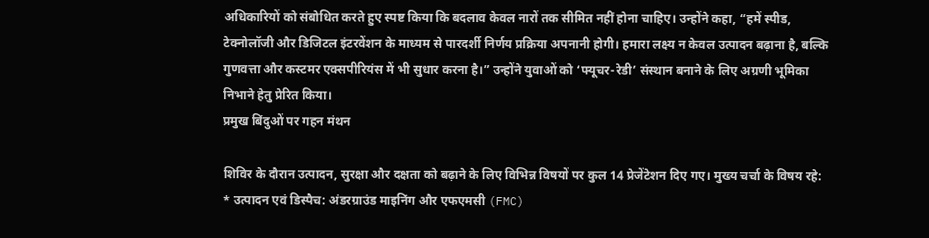अधिकारियों को संबोधित करते हुए स्पष्ट किया कि बदलाव केवल नारों तक सीमित नहीं होना चाहिए। उन्होंने कहा, “हमें स्पीड, टेक्नोलॉजी और डिजिटल इंटरवेंशन के माध्यम से पारदर्शी निर्णय प्रक्रिया अपनानी होगी। हमारा लक्ष्य न केवल उत्पादन बढ़ाना है, बल्कि गुणवत्ता और कस्टमर एक्सपीरियंस में भी सुधार करना है।” उन्होंने युवाओं को ‘फ्यूचर-रेडी’ संस्थान बनाने के लिए अग्रणी भूमिका निभाने हेतु प्रेरित किया।
प्रमुख बिंदुओं पर गहन मंथन

शिविर के दौरान उत्पादन, सुरक्षा और दक्षता को बढ़ाने के लिए विभिन्न विषयों पर कुल 14 प्रेजेंटेशन दिए गए। मुख्य चर्चा के विषय रहे:
* उत्पादन एवं डिस्पैच: अंडरग्राउंड माइनिंग और एफएमसी (FMC)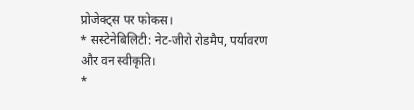प्रोजेक्ट्स पर फोकस।
* सस्टेनेबिलिटी: नेट-जीरो रोडमैप, पर्यावरण और वन स्वीकृति।
*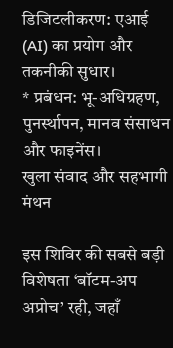डिजिटलीकरण: एआई (AI) का प्रयोग और तकनीकी सुधार।
* प्रबंधन: भू-अधिग्रहण, पुनर्स्थापन, मानव संसाधन और फाइनेंस।
खुला संवाद और सहभागी मंथन

इस शिविर की सबसे बड़ी विशेषता ‘बॉटम-अप अप्रोच’ रही, जहाँ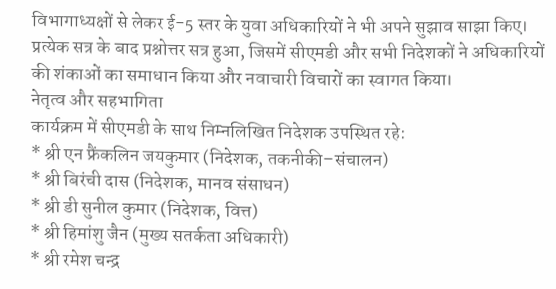विभागाध्यक्षों से लेकर ई-5 स्तर के युवा अधिकारियों ने भी अपने सुझाव साझा किए। प्रत्येक सत्र के बाद प्रश्नोत्तर सत्र हुआ, जिसमें सीएमडी और सभी निदेशकों ने अधिकारियों की शंकाओं का समाधान किया और नवाचारी विचारों का स्वागत किया।
नेतृत्व और सहभागिता
कार्यक्रम में सीएमडी के साथ निम्नलिखित निदेशक उपस्थित रहे:
* श्री एन फ्रैंकलिन जयकुमार (निदेशक, तकनीकी–संचालन)
* श्री बिरंची दास (निदेशक, मानव संसाधन)
* श्री डी सुनील कुमार (निदेशक, वित्त)
* श्री हिमांशु जैन (मुख्य सतर्कता अधिकारी)
* श्री रमेश चन्द्र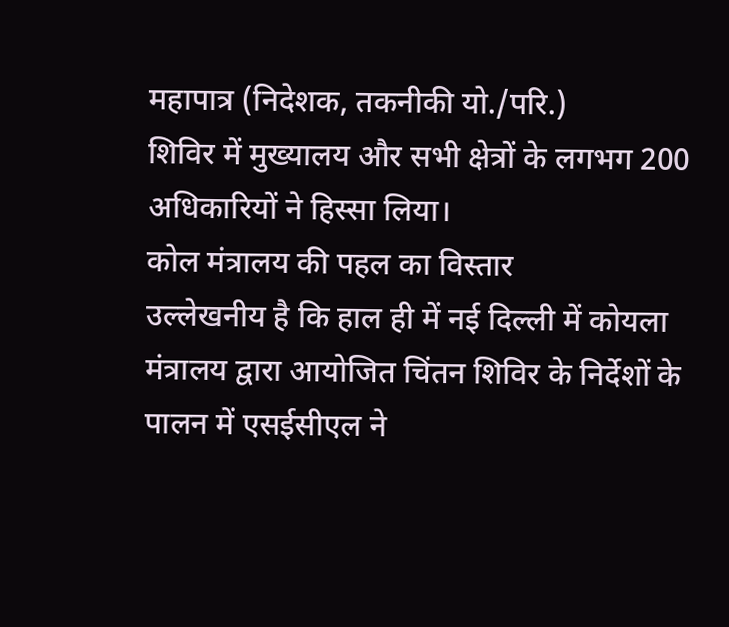महापात्र (निदेशक, तकनीकी यो./परि.)
शिविर में मुख्यालय और सभी क्षेत्रों के लगभग 200 अधिकारियों ने हिस्सा लिया।
कोल मंत्रालय की पहल का विस्तार
उल्लेखनीय है कि हाल ही में नई दिल्ली में कोयला मंत्रालय द्वारा आयोजित चिंतन शिविर के निर्देशों के पालन में एसईसीएल ने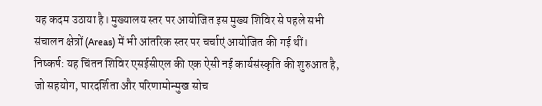यह कदम उठाया है। मुख्यालय स्तर पर आयोजित इस मुख्य शिविर से पहले सभी संचालन क्षेत्रों (Areas) में भी आंतरिक स्तर पर चर्चाएं आयोजित की गई थीं।
निष्कर्ष: यह चिंतन शिविर एसईसीएल की एक ऐसी नई कार्यसंस्कृति की शुरुआत है, जो सहयोग, पारदर्शिता और परिणामोन्मुख सोच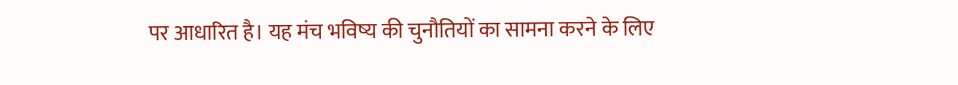पर आधारित है। यह मंच भविष्य की चुनौतियों का सामना करने के लिए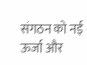संगठन को नई ऊर्जा और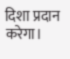दिशा प्रदान करेगा।